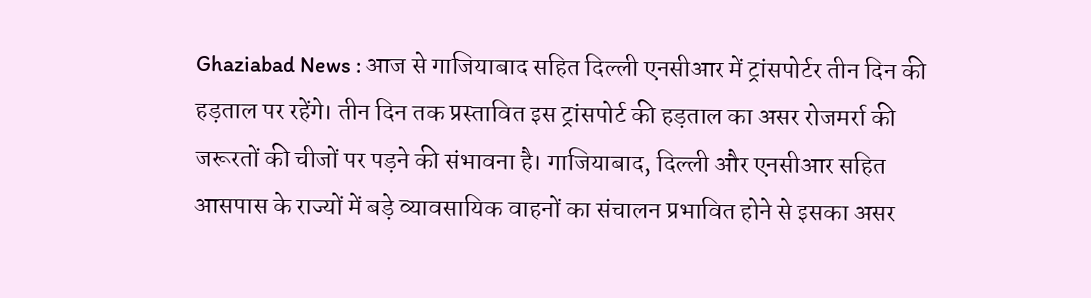Ghaziabad News : आज से गाजियाबाद सहित दिल्ली एनसीआर में ट्रांसपोर्टर तीन दिन की हड़ताल पर रहेंगे। तीन दिन तक प्रस्तावित इस ट्रांसपोर्ट की हड़ताल का असर रोजमर्रा की जरूरतों की चीजों पर पड़ने की संभावना है। गाजियाबाद, दिल्ली और एनसीआर सहित आसपास के राज्यों में बड़े व्यावसायिक वाहनों का संचालन प्रभावित होने से इसका असर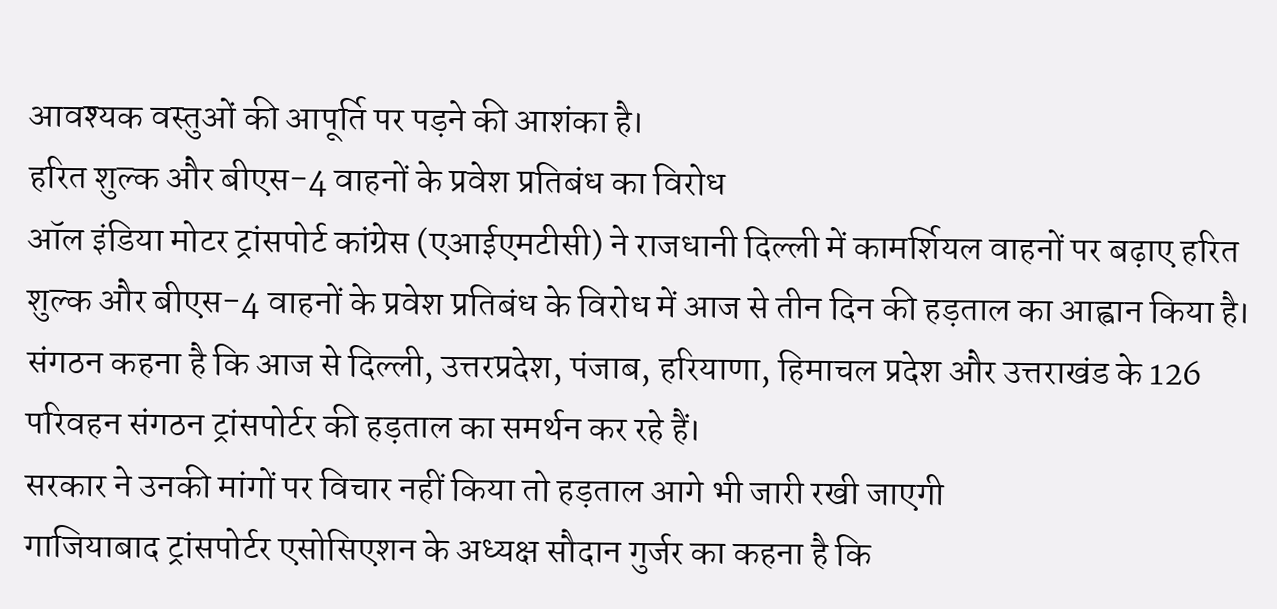आवश्यक वस्तुओं की आपूर्ति पर पड़ने की आशंका है।
हरित शुल्क और बीएस-4 वाहनों के प्रवेश प्रतिबंध का विरोध
ऑल इंडिया मोटर ट्रांसपोर्ट कांग्रेस (एआईएमटीसी) ने राजधानी दिल्ली में कामर्शियल वाहनों पर बढ़ाए हरित शुल्क और बीएस-4 वाहनों के प्रवेश प्रतिबंध के विरोध में आज से तीन दिन की हड़ताल का आह्वान किया है। संगठन कहना है कि आज से दिल्ली, उत्तरप्रदेश, पंजाब, हरियाणा, हिमाचल प्रदेश और उत्तराखंड के 126 परिवहन संगठन ट्रांसपोर्टर की हड़ताल का समर्थन कर रहे हैं।
सरकार ने उनकी मांगों पर विचार नहीं किया तो हड़ताल आगे भी जारी रखी जाएगी
गाजियाबाद ट्रांसपोर्टर एसोसिएशन के अध्यक्ष सौदान गुर्जर का कहना है कि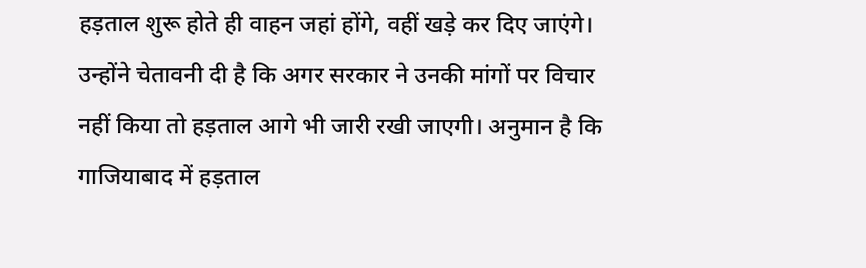हड़ताल शुरू होते ही वाहन जहां होंगे, वहीं खड़े कर दिए जाएंगे। उन्होंने चेतावनी दी है कि अगर सरकार ने उनकी मांगों पर विचार नहीं किया तो हड़ताल आगे भी जारी रखी जाएगी। अनुमान है कि गाजियाबाद में हड़ताल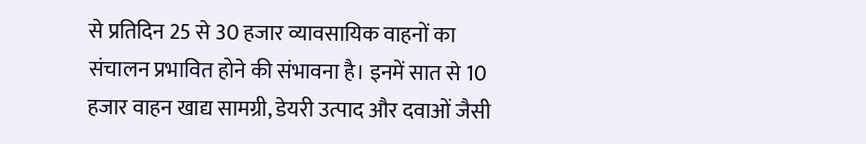से प्रतिदिन 25 से 30 हजार व्यावसायिक वाहनों का संचालन प्रभावित होने की संभावना है। इनमें सात से 10 हजार वाहन खाद्य सामग्री, डेयरी उत्पाद और दवाओं जैसी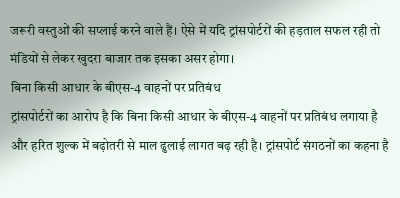जरूरी वस्तुओं की सप्लाई करने वाले हैं। ऐसे में यदि ट्रांसपोर्टरों की हड़ताल सफल रही तो मंडियों से लेकर खुदरा बाजार तक इसका असर होगा।
बिना किसी आधार के बीएस-4 वाहनों पर प्रतिबंध
ट्रांसपोर्टरों का आरोप है कि बिना किसी आधार के बीएस-4 वाहनों पर प्रतिबंध लगाया है और हरित शुल्क में बढ़ोतरी से माल ढुलाई लागत बढ़ रही है। ट्रांसपोर्ट संगठनों का कहना है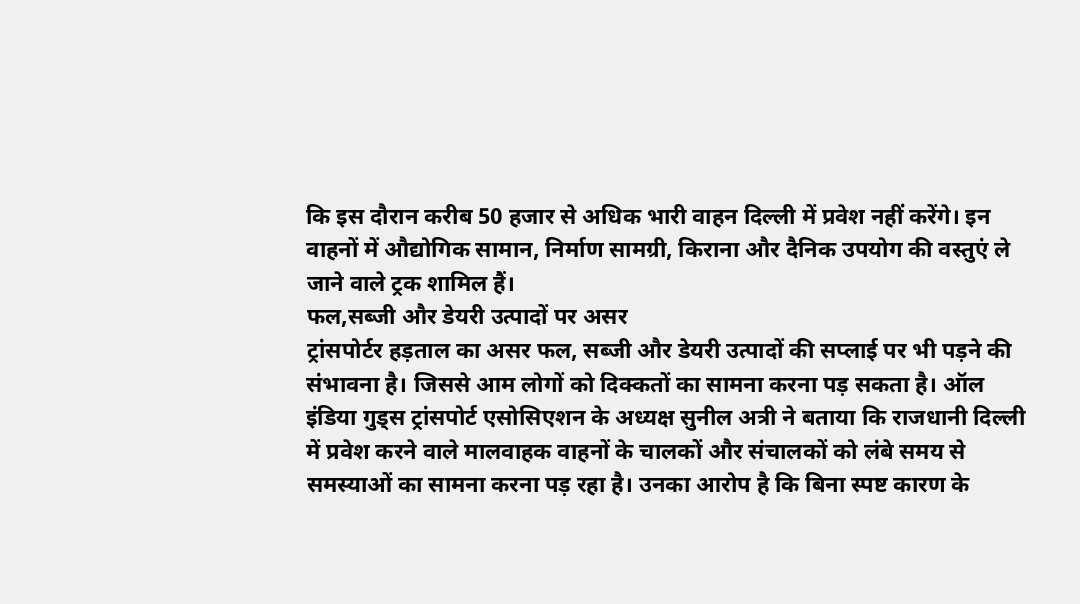कि इस दौरान करीब 50 हजार से अधिक भारी वाहन दिल्ली में प्रवेश नहीं करेंगे। इन वाहनों में औद्योगिक सामान, निर्माण सामग्री, किराना और दैनिक उपयोग की वस्तुएं ले जाने वाले ट्रक शामिल हैं।
फल,सब्जी और डेयरी उत्पादों पर असर
ट्रांसपोर्टर हड़ताल का असर फल, सब्जी और डेयरी उत्पादों की सप्लाई पर भी पड़ने की संभावना है। जिससे आम लोगों को दिक्कतों का सामना करना पड़ सकता है। ऑल इंडिया गुड्स ट्रांसपोर्ट एसोसिएशन के अध्यक्ष सुनील अत्री ने बताया कि राजधानी दिल्ली में प्रवेश करने वाले मालवाहक वाहनों के चालकों और संचालकों को लंबे समय से समस्याओं का सामना करना पड़ रहा है। उनका आरोप है कि बिना स्पष्ट कारण के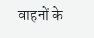वाहनों के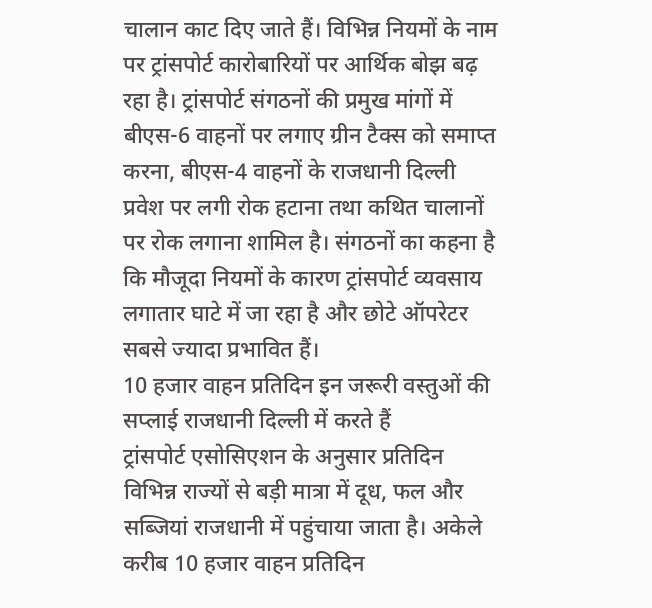चालान काट दिए जाते हैं। विभिन्न नियमों के नाम पर ट्रांसपोर्ट कारोबारियों पर आर्थिक बोझ बढ़ रहा है। ट्रांसपोर्ट संगठनों की प्रमुख मांगों में बीएस-6 वाहनों पर लगाए ग्रीन टैक्स को समाप्त करना, बीएस-4 वाहनों के राजधानी दिल्ली प्रवेश पर लगी रोक हटाना तथा कथित चालानों पर रोक लगाना शामिल है। संगठनों का कहना है कि मौजूदा नियमों के कारण ट्रांसपोर्ट व्यवसाय लगातार घाटे में जा रहा है और छोटे ऑपरेटर सबसे ज्यादा प्रभावित हैं।
10 हजार वाहन प्रतिदिन इन जरूरी वस्तुओं की सप्लाई राजधानी दिल्ली में करते हैं
ट्रांसपोर्ट एसोसिएशन के अनुसार प्रतिदिन विभिन्न राज्यों से बड़ी मात्रा में दूध, फल और सब्जियां राजधानी में पहुंचाया जाता है। अकेले करीब 10 हजार वाहन प्रतिदिन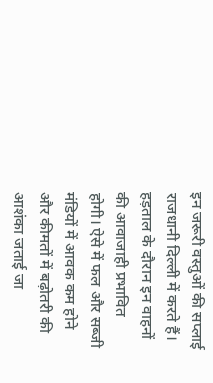इन जरूरी वस्तुओं की सप्लाई राजधानी दिल्ली में करते हैं। हड़ताल के दौरान इन वाहनों की आवाजाही प्रभावित होगी। ऐसे में फल और सब्जी मंडियों में आवक कम होने और कीमतों में बढ़ोतरी की आशंका जताई जा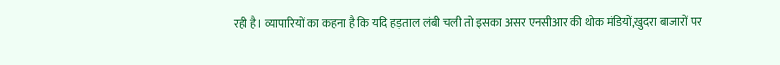रही है। व्यापारियों का कहना है कि यदि हड़ताल लंबी चली तो इसका असर एनसीआर की थोक मंडियों,खुदरा बाजारों पर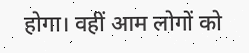होगा। वहीं आम लोगों को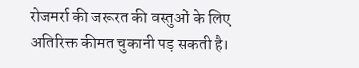रोजमर्रा की जरूरत की वस्तुओं के लिए अतिरिक्त कीमत चुकानी पड़ सकती है।